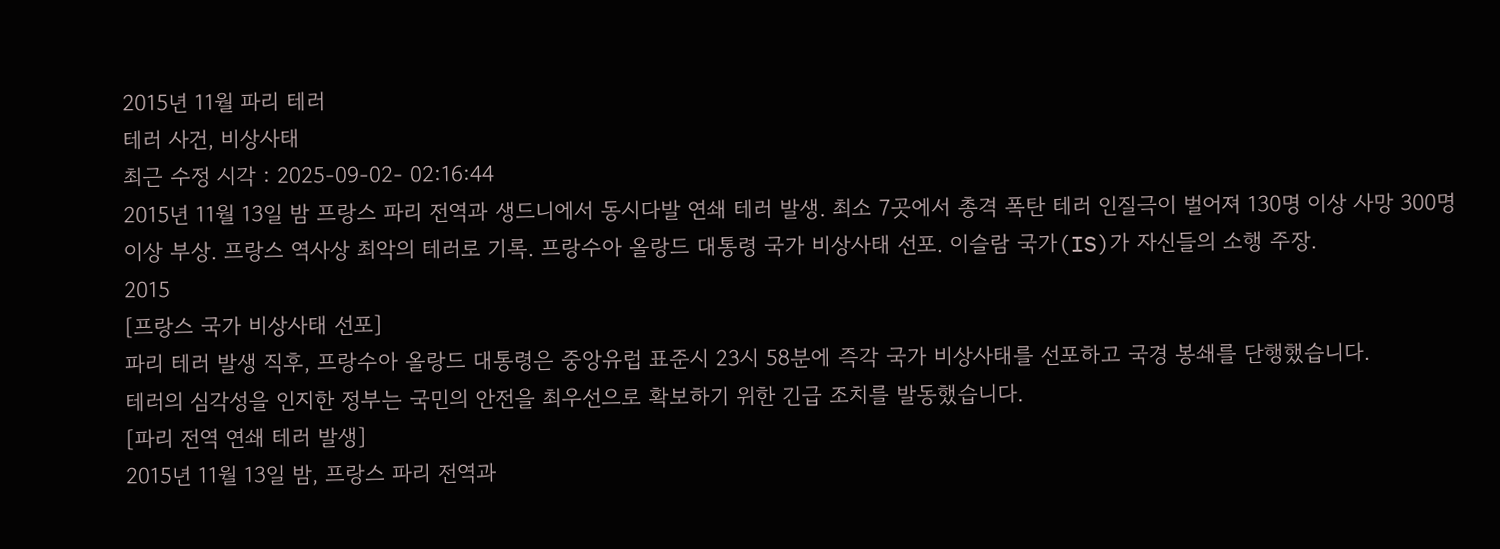2015년 11월 파리 테러
테러 사건, 비상사태
최근 수정 시각 : 2025-09-02- 02:16:44
2015년 11월 13일 밤 프랑스 파리 전역과 생드니에서 동시다발 연쇄 테러 발생. 최소 7곳에서 총격 폭탄 테러 인질극이 벌어져 130명 이상 사망 300명 이상 부상. 프랑스 역사상 최악의 테러로 기록. 프랑수아 올랑드 대통령 국가 비상사태 선포. 이슬람 국가(IS)가 자신들의 소행 주장.
2015
[프랑스 국가 비상사태 선포]
파리 테러 발생 직후, 프랑수아 올랑드 대통령은 중앙유럽 표준시 23시 58분에 즉각 국가 비상사태를 선포하고 국경 봉쇄를 단행했습니다.
테러의 심각성을 인지한 정부는 국민의 안전을 최우선으로 확보하기 위한 긴급 조치를 발동했습니다.
[파리 전역 연쇄 테러 발생]
2015년 11월 13일 밤, 프랑스 파리 전역과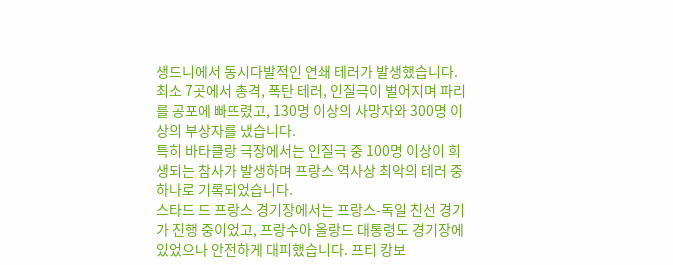생드니에서 동시다발적인 연쇄 테러가 발생했습니다.
최소 7곳에서 총격, 폭탄 테러, 인질극이 벌어지며 파리를 공포에 빠뜨렸고, 130명 이상의 사망자와 300명 이상의 부상자를 냈습니다.
특히 바타클랑 극장에서는 인질극 중 100명 이상이 희생되는 참사가 발생하며 프랑스 역사상 최악의 테러 중 하나로 기록되었습니다.
스타드 드 프랑스 경기장에서는 프랑스-독일 친선 경기가 진행 중이었고, 프랑수아 올랑드 대통령도 경기장에 있었으나 안전하게 대피했습니다. 프티 캉보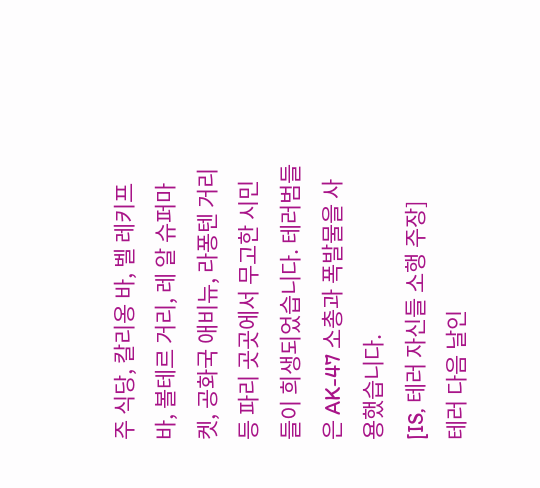주 식당, 칼리옹 바, 벨 레키프 바, 볼테르 거리, 레 알 슈퍼마켓, 공화국 애비뉴, 라퐁텐 거리 등 파리 곳곳에서 무고한 시민들이 희생되었습니다. 테러범들은 AK-47 소총과 폭발물을 사용했습니다.
[IS, 테러 자신들 소행 주장]
테러 다음 날인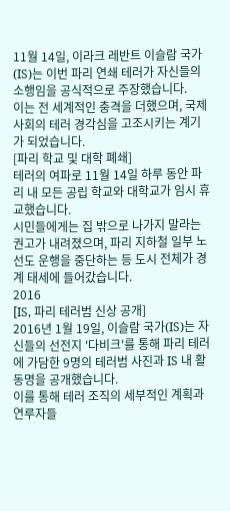11월 14일, 이라크 레반트 이슬람 국가(IS)는 이번 파리 연쇄 테러가 자신들의 소행임을 공식적으로 주장했습니다.
이는 전 세계적인 충격을 더했으며, 국제 사회의 테러 경각심을 고조시키는 계기가 되었습니다.
[파리 학교 및 대학 폐쇄]
테러의 여파로 11월 14일 하루 동안 파리 내 모든 공립 학교와 대학교가 임시 휴교했습니다.
시민들에게는 집 밖으로 나가지 말라는 권고가 내려졌으며, 파리 지하철 일부 노선도 운행을 중단하는 등 도시 전체가 경계 태세에 들어갔습니다.
2016
[IS, 파리 테러범 신상 공개]
2016년 1월 19일, 이슬람 국가(IS)는 자신들의 선전지 '다비크'를 통해 파리 테러에 가담한 9명의 테러범 사진과 IS 내 활동명을 공개했습니다.
이를 통해 테러 조직의 세부적인 계획과 연루자들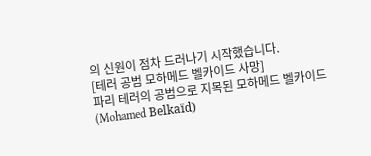의 신원이 점차 드러나기 시작했습니다.
[테러 공범 모하메드 벨카이드 사망]
파리 테러의 공범으로 지목된 모하메드 벨카이드(Mohamed Belkaïd)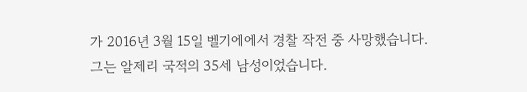가 2016년 3월 15일 벨기에에서 경찰 작전 중 사망했습니다.
그는 알제리 국적의 35세 남성이었습니다.